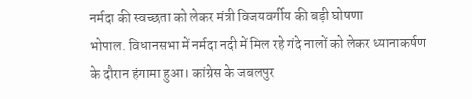नर्मदा की स्वच्छता को लेकर मंत्री विजयवर्गीय की बड़ी घोषणा
भोपाल. विधानसभा में नर्मदा नदी में मिल रहे गंदे नालों को लेकर ध्यानाकर्षण के दौरान हंगामा हुआ। कांग्रेस के जबलपुर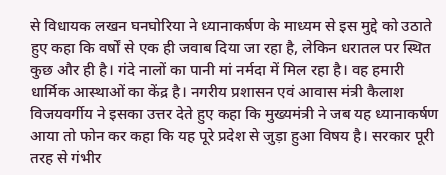से विधायक लखन घनघोरिया ने ध्यानाकर्षण के माध्यम से इस मुद्दे को उठाते हुए कहा कि वर्षों से एक ही जवाब दिया जा रहा है, लेकिन धरातल पर स्थित कुछ और ही है। गंदे नालों का पानी मां नर्मदा में मिल रहा है। वह हमारी धार्मिक आस्थाओं का केंद्र है। नगरीय प्रशासन एवं आवास मंत्री कैलाश विजयवर्गीय ने इसका उत्तर देते हुए कहा कि मुख्यमंत्री ने जब यह ध्यानाकर्षण आया तो फोन कर कहा कि यह पूरे प्रदेश से जुड़ा हुआ विषय है। सरकार पूरी तरह से गंभीर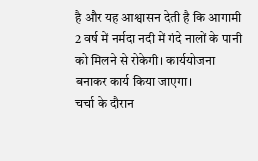है और यह आश्वासन देती है कि आगामी 2 वर्ष में नर्मदा नदी में गंदे नालों के पानी को मिलने से रोकेगी। कार्ययोजना बनाकर कार्य किया जाएगा।
चर्चा के दौरान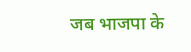जब भाजपा के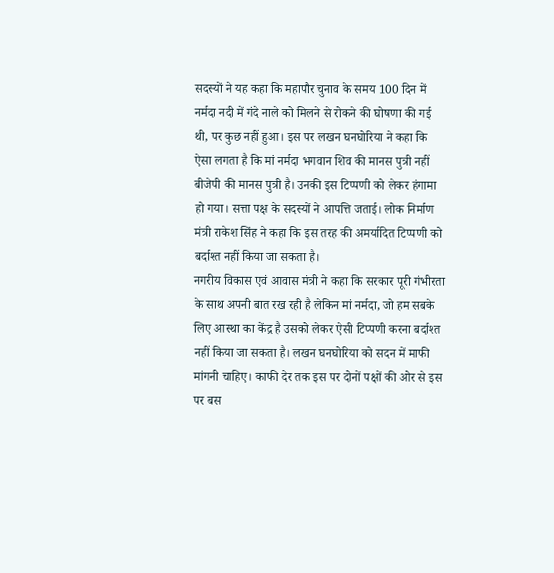सदस्यों ने यह कहा कि महापौर चुनाव के समय 100 दिन में नर्मदा नदी में गंदे नाले को मिलने से रोकने की घोषणा की गई थी, पर कुछ नहीं हुआ। इस पर लखन घनघोरिया ने कहा कि ऐसा लगता है कि मां नर्मदा भगवान शिव की मानस पुत्री नहीं बीजेपी की मानस पुत्री है। उनकी इस टिप्पणी को लेकर हंगामा हो गया। सत्ता पक्ष के सदस्यों ने आपत्ति जताई। लोक निर्माण मंत्री राकेश सिंह ने कहा कि इस तरह की अमर्यादित टिप्पणी को बर्दाश्त नहीं किया जा सकता है।
नगरीय विकास एवं आवास मंत्री ने कहा कि सरकार पूरी गंभीरता के साथ अपनी बात रख रही है लेकिन मां नर्मदा, जो हम सबके लिए आस्था का केंद्र है उसको लेकर ऐसी टिप्पणी करना बर्दाश्त नहीं किया जा सकता है। लखन घनघोरिया को सदन में माफी मांगनी चाहिए। काफी देर तक इस पर दोनों पक्षों की ओर से इस पर बस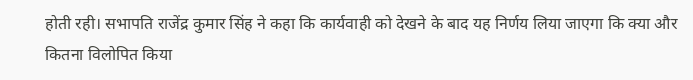होती रही। सभापति राजेंद्र कुमार सिंह ने कहा कि कार्यवाही को देखने के बाद यह निर्णय लिया जाएगा कि क्या और कितना विलोपित किया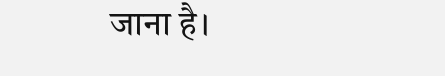जाना है।